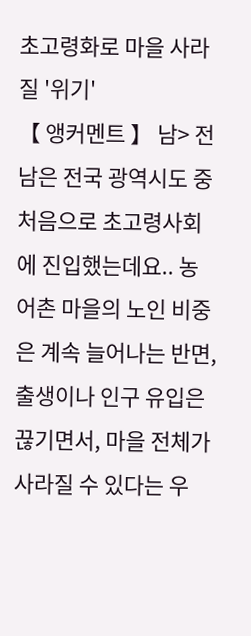초고령화로 마을 사라질 '위기'
【 앵커멘트 】 남> 전남은 전국 광역시도 중 처음으로 초고령사회에 진입했는데요.. 농어촌 마을의 노인 비중은 계속 늘어나는 반면, 출생이나 인구 유입은 끊기면서, 마을 전체가 사라질 수 있다는 우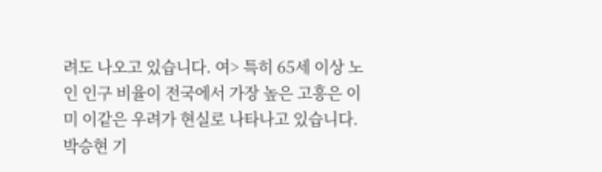려도 나오고 있습니다. 여> 특히 65세 이상 노인 인구 비율이 전국에서 가장 높은 고흥은 이미 이같은 우려가 현실로 나타나고 있습니다. 박승현 기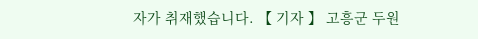자가 취재했습니다. 【 기자 】 고흥군 두원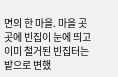면의 한 마을. 마을 곳곳에 빈집이 눈에 띄고 이미 철거된 빈집터는 밭으로 변했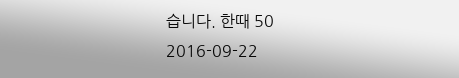습니다. 한때 50
2016-09-22